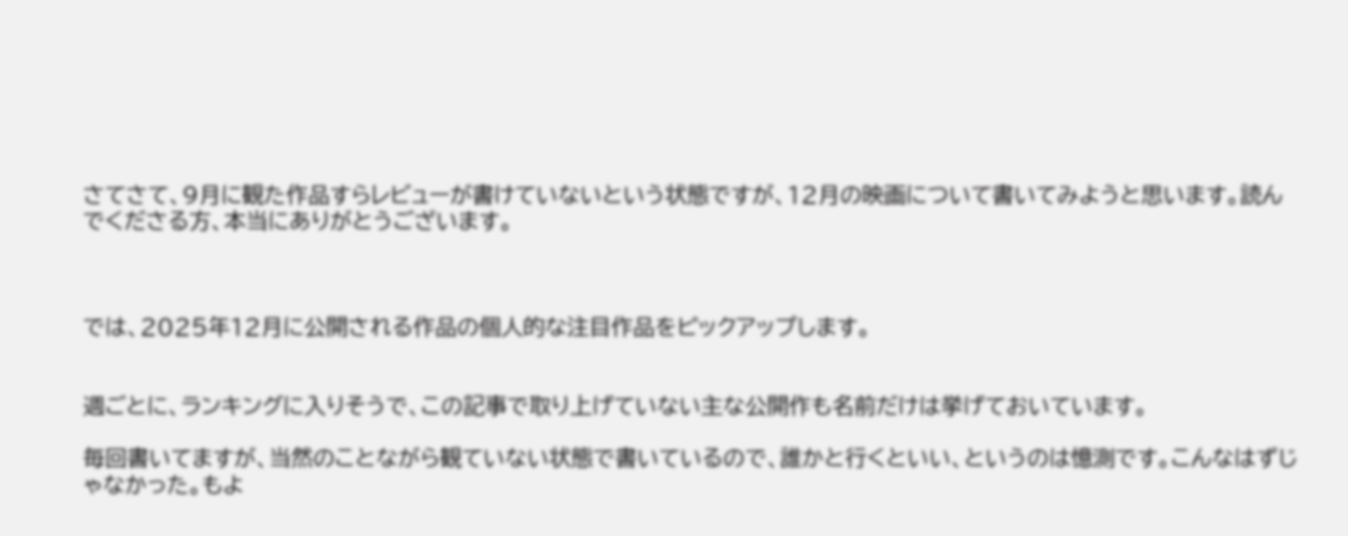さてさて、9月に観た作品すらレビューが書けていないという状態ですが、12月の映画について書いてみようと思います。読んでくださる方、本当にありがとうございます。



では、2025年12月に公開される作品の個人的な注目作品をピックアップします。


週ごとに、ランキングに入りそうで、この記事で取り上げていない主な公開作も名前だけは挙げておいています。

毎回書いてますが、当然のことながら観ていない状態で書いているので、誰かと行くといい、というのは憶測です。こんなはずじゃなかった。もよ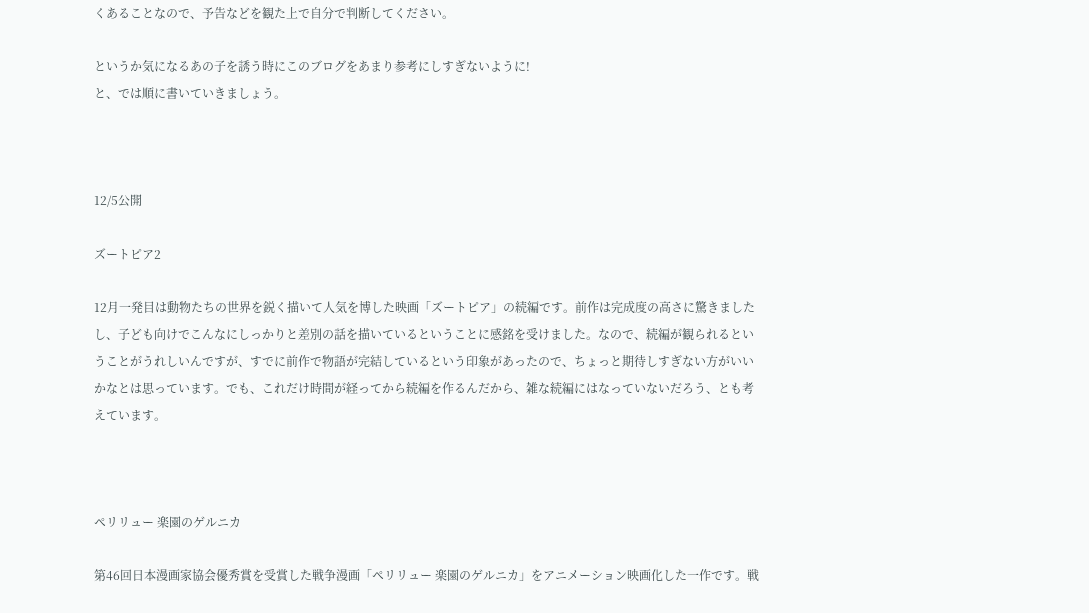くあることなので、予告などを観た上で自分で判断してください。

というか気になるあの子を誘う時にこのブログをあまり参考にしすぎないように!
と、では順に書いていきましょう。



12/5公開

ズートピア2

12月一発目は動物たちの世界を鋭く描いて人気を博した映画「ズートピア」の続編です。前作は完成度の高さに驚きましたし、子ども向けでこんなにしっかりと差別の話を描いているということに感銘を受けました。なので、続編が観られるということがうれしいんですが、すでに前作で物語が完結しているという印象があったので、ちょっと期待しすぎない方がいいかなとは思っています。でも、これだけ時間が経ってから続編を作るんだから、雑な続編にはなっていないだろう、とも考えています。



ペリリュー 楽園のゲルニカ

第46回日本漫画家協会優秀賞を受賞した戦争漫画「ペリリュー 楽園のゲルニカ」をアニメーション映画化した一作です。戦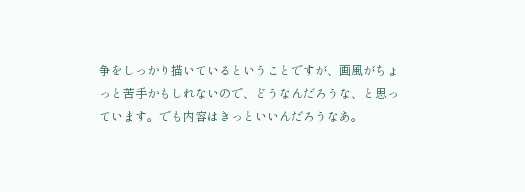争をしっかり描いているということですが、画風がちょっと苦手かもしれないので、どうなんだろうな、と思っています。でも内容はきっといいんだろうなあ。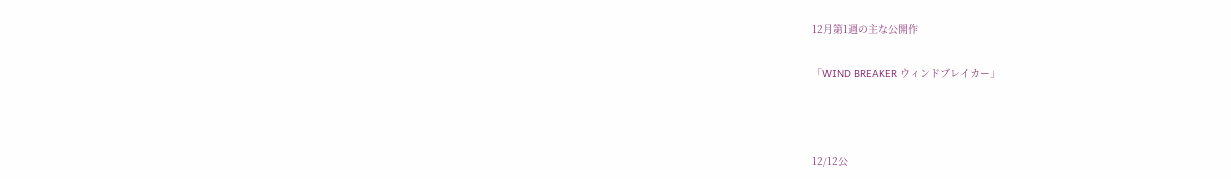12月第1週の主な公開作

「WIND BREAKER ウィンドブレイカー」



12/12公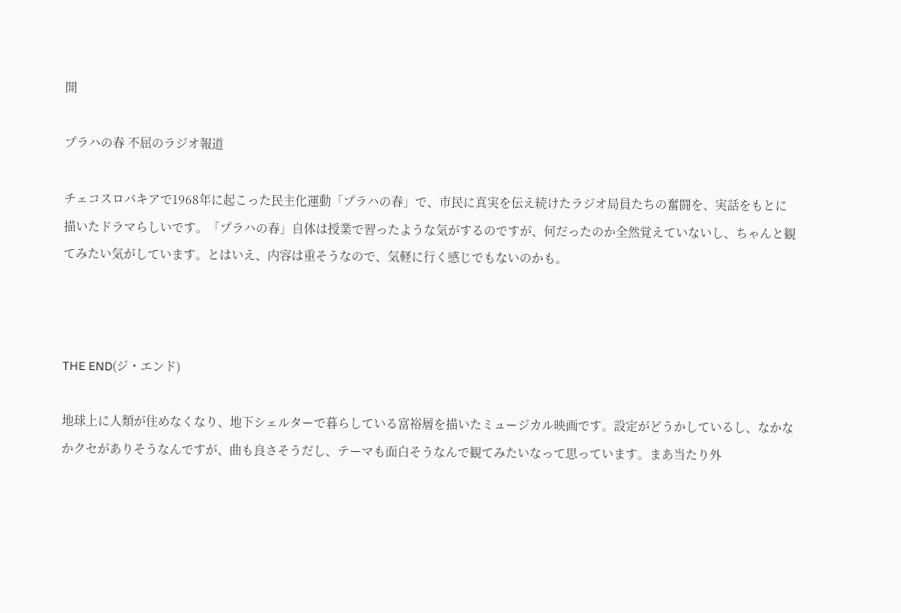開

プラハの春 不屈のラジオ報道

チェコスロバキアで1968年に起こった民主化運動「プラハの春」で、市民に真実を伝え続けたラジオ局員たちの奮闘を、実話をもとに描いたドラマらしいです。「プラハの春」自体は授業で習ったような気がするのですが、何だったのか全然覚えていないし、ちゃんと観てみたい気がしています。とはいえ、内容は重そうなので、気軽に行く感じでもないのかも。



THE END(ジ・エンド)

地球上に人類が住めなくなり、地下シェルターで暮らしている富裕層を描いたミュージカル映画です。設定がどうかしているし、なかなかクセがありそうなんですが、曲も良さそうだし、テーマも面白そうなんで観てみたいなって思っています。まあ当たり外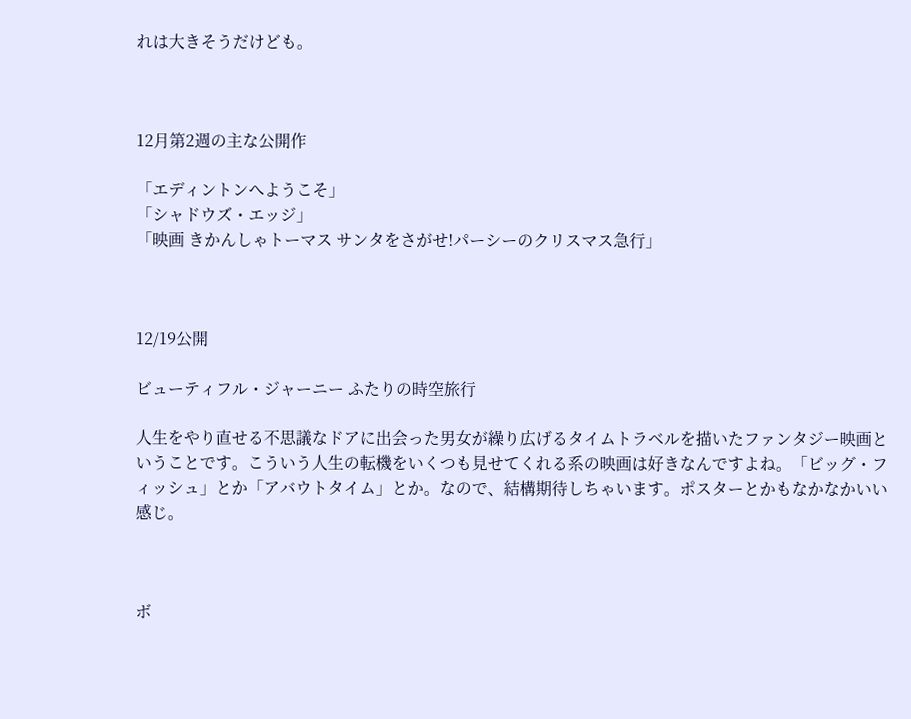れは大きそうだけども。



12月第2週の主な公開作

「エディントンへようこそ」
「シャドウズ・エッジ」
「映画 きかんしゃトーマス サンタをさがせ!パーシーのクリスマス急行」



12/19公開

ビューティフル・ジャーニー ふたりの時空旅行

人生をやり直せる不思議なドアに出会った男女が繰り広げるタイムトラベルを描いたファンタジー映画ということです。こういう人生の転機をいくつも見せてくれる系の映画は好きなんですよね。「ビッグ・フィッシュ」とか「アバウトタイム」とか。なので、結構期待しちゃいます。ポスターとかもなかなかいい感じ。



ボ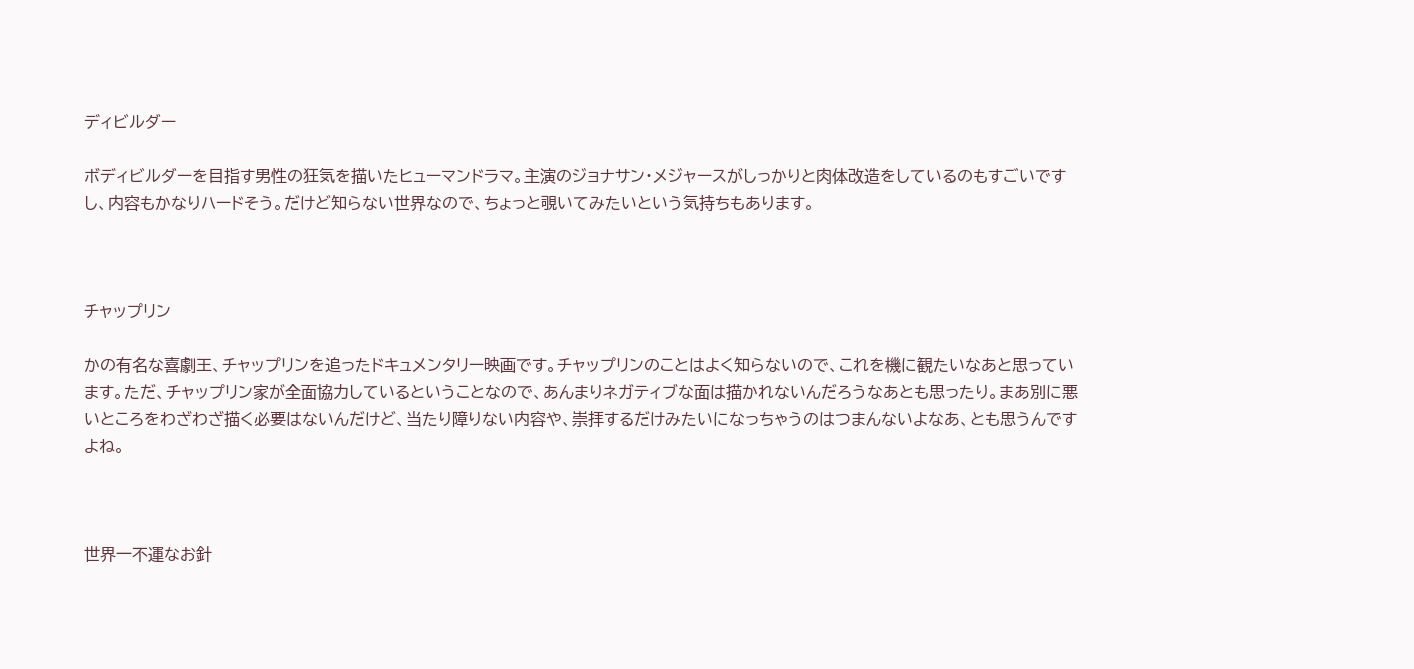ディビルダー

ボディビルダーを目指す男性の狂気を描いたヒューマンドラマ。主演のジョナサン・メジャースがしっかりと肉体改造をしているのもすごいですし、内容もかなりハードそう。だけど知らない世界なので、ちょっと覗いてみたいという気持ちもあります。



チャップリン

かの有名な喜劇王、チャップリンを追ったドキュメンタリー映画です。チャップリンのことはよく知らないので、これを機に観たいなあと思っています。ただ、チャップリン家が全面協力しているということなので、あんまりネガティブな面は描かれないんだろうなあとも思ったり。まあ別に悪いところをわざわざ描く必要はないんだけど、当たり障りない内容や、崇拝するだけみたいになっちゃうのはつまんないよなあ、とも思うんですよね。



世界一不運なお針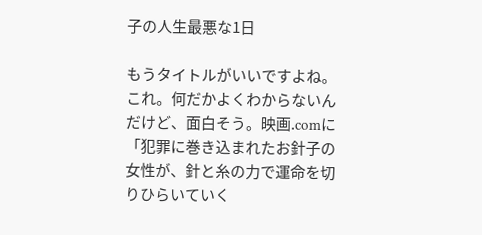子の人生最悪な1日

もうタイトルがいいですよね。これ。何だかよくわからないんだけど、面白そう。映画.comに「犯罪に巻き込まれたお針子の女性が、針と糸の力で運命を切りひらいていく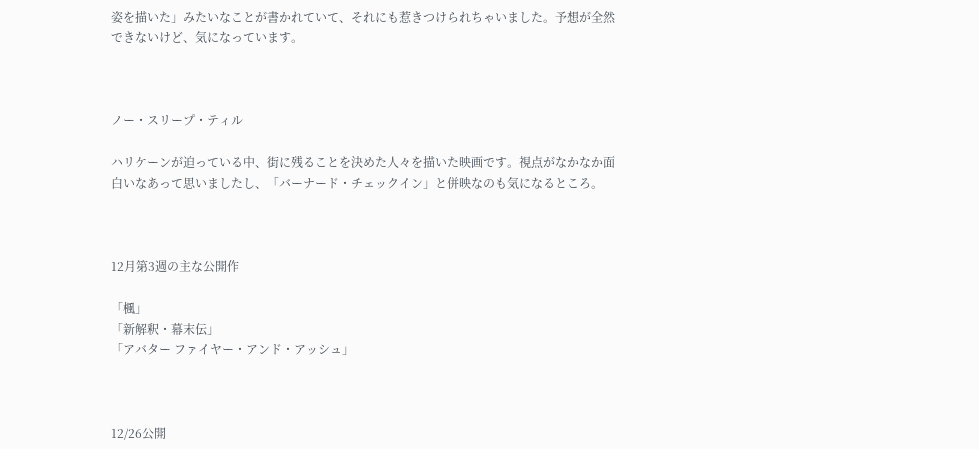姿を描いた」みたいなことが書かれていて、それにも惹きつけられちゃいました。予想が全然できないけど、気になっています。



ノー・スリープ・ティル

ハリケーンが迫っている中、街に残ることを決めた人々を描いた映画です。視点がなかなか面白いなあって思いましたし、「バーナード・チェックイン」と併映なのも気になるところ。



12月第3週の主な公開作

「楓」
「新解釈・幕末伝」
「アバター ファイヤー・アンド・アッシュ」



12/26公開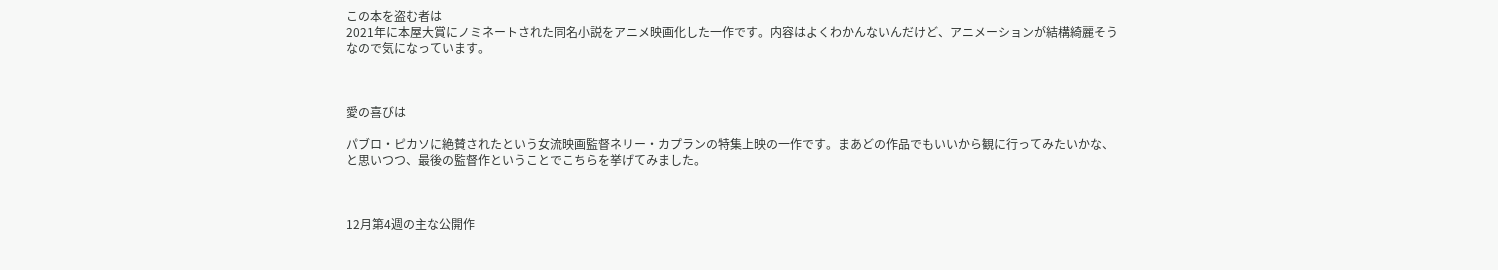この本を盗む者は
2021年に本屋大賞にノミネートされた同名小説をアニメ映画化した一作です。内容はよくわかんないんだけど、アニメーションが結構綺麗そうなので気になっています。



愛の喜びは

パブロ・ピカソに絶賛されたという女流映画監督ネリー・カプランの特集上映の一作です。まあどの作品でもいいから観に行ってみたいかな、と思いつつ、最後の監督作ということでこちらを挙げてみました。



12月第4週の主な公開作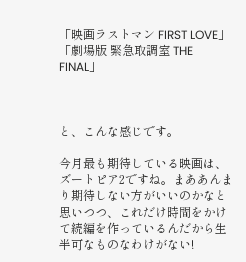「映画ラストマン FIRST LOVE」
「劇場版 緊急取調室 THE FINAL」



と、こんな感じです。

今月最も期待している映画は、ズートピア2ですね。まああんまり期待しない方がいいのかなと思いつつ、これだけ時間をかけて続編を作っているんだから生半可なものなわけがない!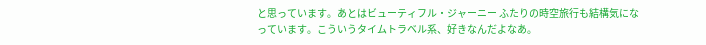と思っています。あとはビューティフル・ジャーニー ふたりの時空旅行も結構気になっています。こういうタイムトラベル系、好きなんだよなあ。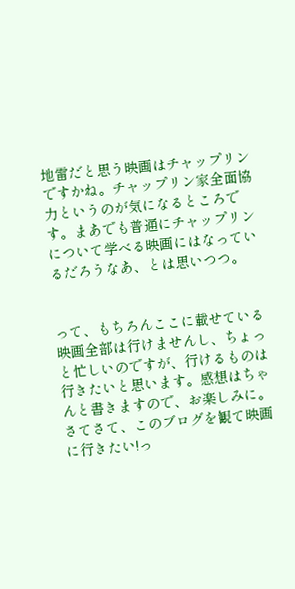地雷だと思う映画はチャップリンですかね。チャップリン家全面協力というのが気になるところです。まあでも普通にチャップリンについて学べる映画にはなっているだろうなあ、とは思いつつ。


って、もちろんここに載せている映画全部は行けませんし、ちょっと忙しいのですが、行けるものは行きたいと思います。感想はちゃんと書きますので、お楽しみに。さてさて、このブログを観て映画に行きたい!っ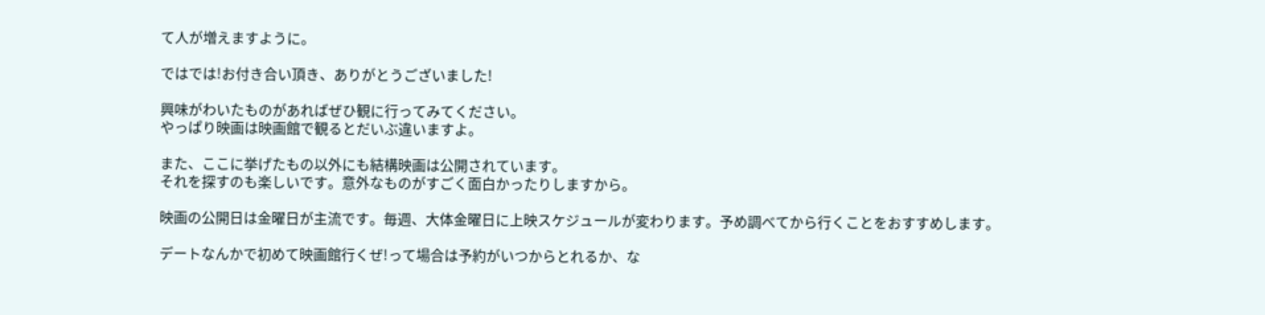て人が増えますように。

ではでは!お付き合い頂き、ありがとうございました!

興味がわいたものがあればぜひ観に行ってみてください。
やっぱり映画は映画館で観るとだいぶ違いますよ。

また、ここに挙げたもの以外にも結構映画は公開されています。
それを探すのも楽しいです。意外なものがすごく面白かったりしますから。

映画の公開日は金曜日が主流です。毎週、大体金曜日に上映スケジュールが変わります。予め調べてから行くことをおすすめします。

デートなんかで初めて映画館行くぜ!って場合は予約がいつからとれるか、な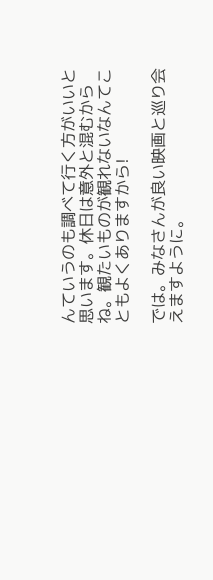んていうのも調べて行く方がいいと思います。休日は意外と混むからね。観たいものが観れないなんてこともよくありますから!

では。みなさんが良い映画と巡り会えますように。